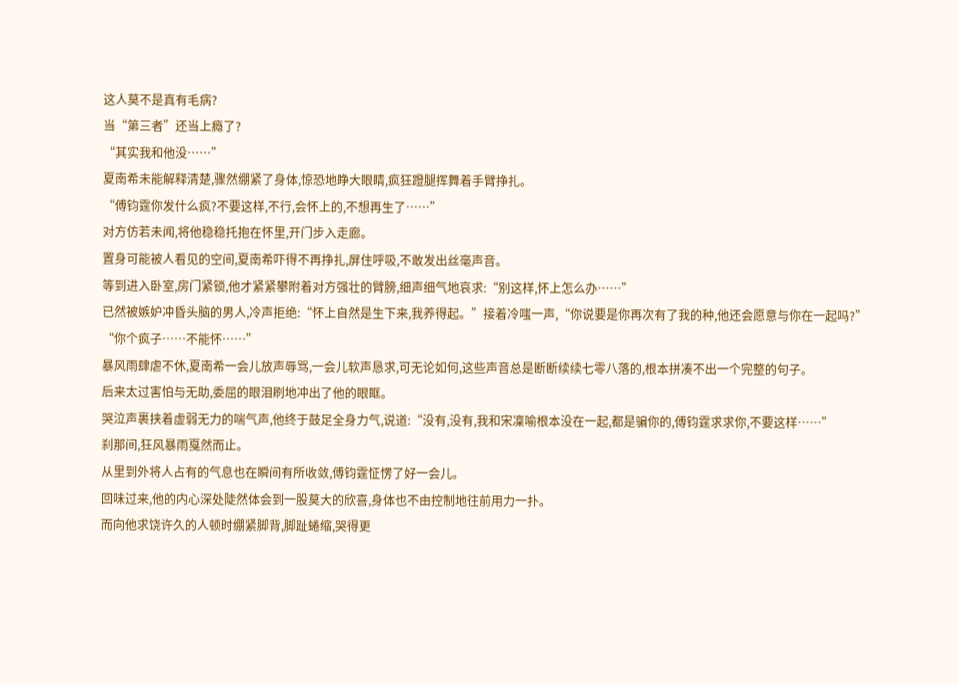这人莫不是真有毛病?
当“第三者”还当上瘾了?
“其实我和他没……”
夏南希未能解释清楚,骤然绷紧了身体,惊恐地睁大眼睛,疯狂蹬腿挥舞着手臂挣扎。
“傅钧霆你发什么疯?不要这样,不行,会怀上的,不想再生了……”
对方仿若未闻,将他稳稳托抱在怀里,开门步入走廊。
置身可能被人看见的空间,夏南希吓得不再挣扎,屏住呼吸,不敢发出丝毫声音。
等到进入卧室,房门紧锁,他才紧紧攀附着对方强壮的臂膀,细声细气地哀求:“别这样,怀上怎么办……”
已然被嫉妒冲昏头脑的男人,冷声拒绝:“怀上自然是生下来,我养得起。”接着冷嗤一声,“你说要是你再次有了我的种,他还会愿意与你在一起吗?”
“你个疯子……不能怀……”
暴风雨肆虐不休,夏南希一会儿放声辱骂,一会儿软声恳求,可无论如何,这些声音总是断断续续七零八落的,根本拼凑不出一个完整的句子。
后来太过害怕与无助,委屈的眼泪刷地冲出了他的眼眶。
哭泣声裹挟着虚弱无力的喘气声,他终于鼓足全身力气,说道:“没有,没有,我和宋凜喻根本没在一起,都是骗你的,傅钧霆求求你,不要这样……”
刹那间,狂风暴雨戛然而止。
从里到外将人占有的气息也在瞬间有所收敛,傅钧霆怔愣了好一会儿。
回味过来,他的内心深处陡然体会到一股莫大的欣喜,身体也不由控制地往前用力一扑。
而向他求饶许久的人顿时绷紧脚背,脚趾蜷缩,哭得更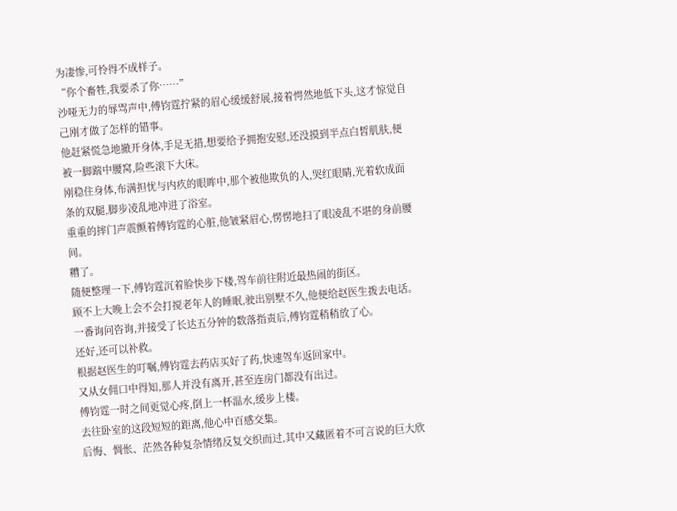为凄惨,可怜得不成样子。
“你个畜牲,我要杀了你……”
沙哑无力的辱骂声中,傅钧霆拧紧的眉心缓缓舒展,接着愕然地低下头,这才惊觉自己刚才做了怎样的错事。
他赶紧慌急地撤开身体,手足无措,想要给予拥抱安慰,还没摸到半点白皙肌肤,便被一脚踹中腰窝,险些滚下大床。
刚稳住身体,布满担忧与内疚的眼眸中,那个被他欺负的人,哭红眼睛,光着软成面条的双腿,脚步凌乱地冲进了浴室。
重重的摔门声震颤着傅钧霆的心脏,他皱紧眉心,愣愣地扫了眼凌乱不堪的身前腰间。
糟了。
随便整理一下,傅钧霆沉着脸快步下楼,驾车前往附近最热闹的街区。
顾不上大晚上会不会打搅老年人的睡眠,驶出别墅不久,他便给赵医生拨去电话。
一番询问咨询,并接受了长达五分钟的数落指责后,傅钧霆稍稍放了心。
还好,还可以补救。
根据赵医生的叮嘱,傅钧霆去药店买好了药,快速驾车返回家中。
又从女佣口中得知,那人并没有离开,甚至连房门都没有出过。
傅钧霆一时之间更觉心疼,倒上一杯温水,缓步上楼。
去往卧室的这段短短的距离,他心中百感交集。
后悔、惆怅、茫然各种复杂情绪反复交织而过,其中又藏匿着不可言说的巨大欣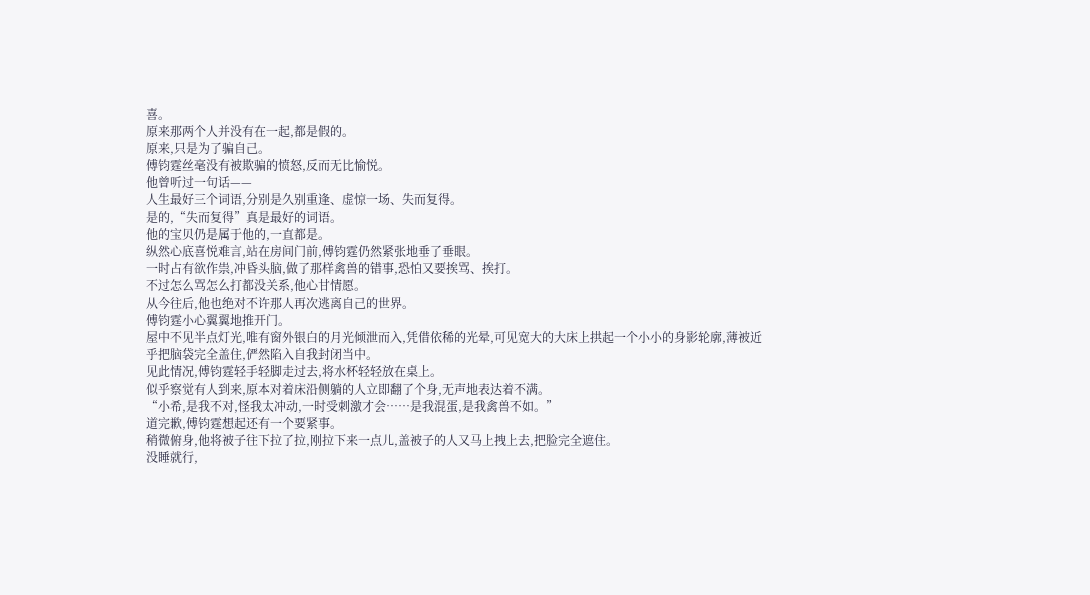喜。
原来那两个人并没有在一起,都是假的。
原来,只是为了骗自己。
傅钧霆丝毫没有被欺骗的愤怒,反而无比愉悦。
他曾听过一句话——
人生最好三个词语,分别是久别重逢、虚惊一场、失而复得。
是的,“失而复得”真是最好的词语。
他的宝贝仍是属于他的,一直都是。
纵然心底喜悦难言,站在房间门前,傅钧霆仍然紧张地垂了垂眼。
一时占有欲作祟,冲昏头脑,做了那样禽兽的错事,恐怕又要挨骂、挨打。
不过怎么骂怎么打都没关系,他心甘情愿。
从今往后,他也绝对不许那人再次逃离自己的世界。
傅钧霆小心翼翼地推开门。
屋中不见半点灯光,唯有窗外银白的月光倾泄而入,凭借依稀的光晕,可见宽大的大床上拱起一个小小的身影轮廓,薄被近乎把脑袋完全盖住,俨然陷入自我封闭当中。
见此情况,傅钧霆轻手轻脚走过去,将水杯轻轻放在桌上。
似乎察觉有人到来,原本对着床沿侧躺的人立即翻了个身,无声地表达着不满。
“小希,是我不对,怪我太冲动,一时受刺激才会……是我混蛋,是我禽兽不如。”
道完歉,傅钧霆想起还有一个要紧事。
稍微俯身,他将被子往下拉了拉,刚拉下来一点儿,盖被子的人又马上拽上去,把脸完全遮住。
没睡就行,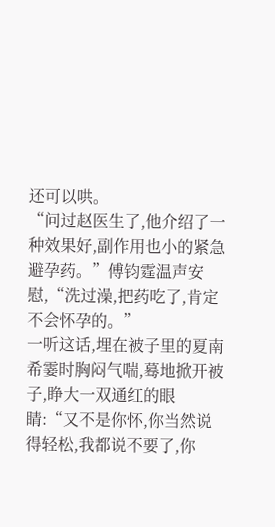还可以哄。
“问过赵医生了,他介绍了一种效果好,副作用也小的紧急避孕药。”傅钧霆温声安慰,“洗过澡,把药吃了,肯定不会怀孕的。”
一听这话,埋在被子里的夏南希霎时胸闷气喘,蓦地掀开被子,睁大一双通红的眼睛:“又不是你怀,你当然说得轻松,我都说不要了,你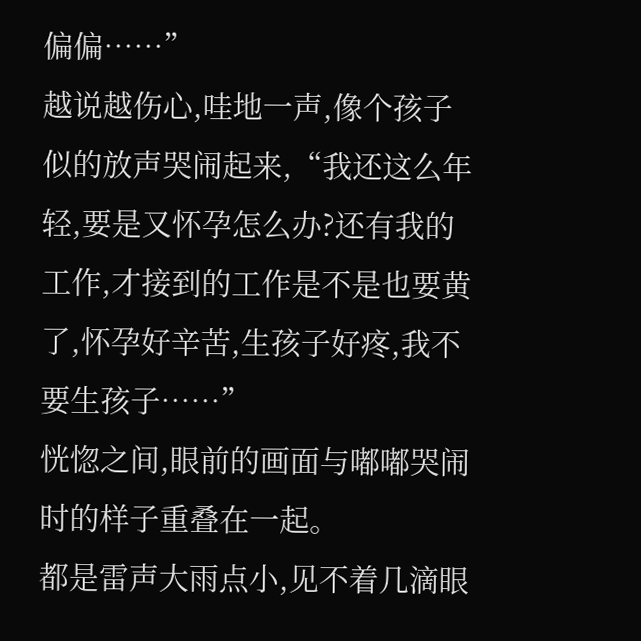偏偏……”
越说越伤心,哇地一声,像个孩子似的放声哭闹起来,“我还这么年轻,要是又怀孕怎么办?还有我的工作,才接到的工作是不是也要黄了,怀孕好辛苦,生孩子好疼,我不要生孩子……”
恍惚之间,眼前的画面与嘟嘟哭闹时的样子重叠在一起。
都是雷声大雨点小,见不着几滴眼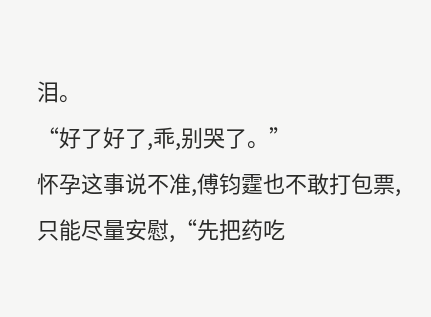泪。
“好了好了,乖,别哭了。”
怀孕这事说不准,傅钧霆也不敢打包票,只能尽量安慰,“先把药吃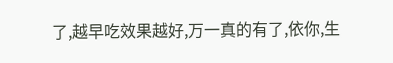了,越早吃效果越好,万一真的有了,依你,生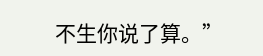不生你说了算。”